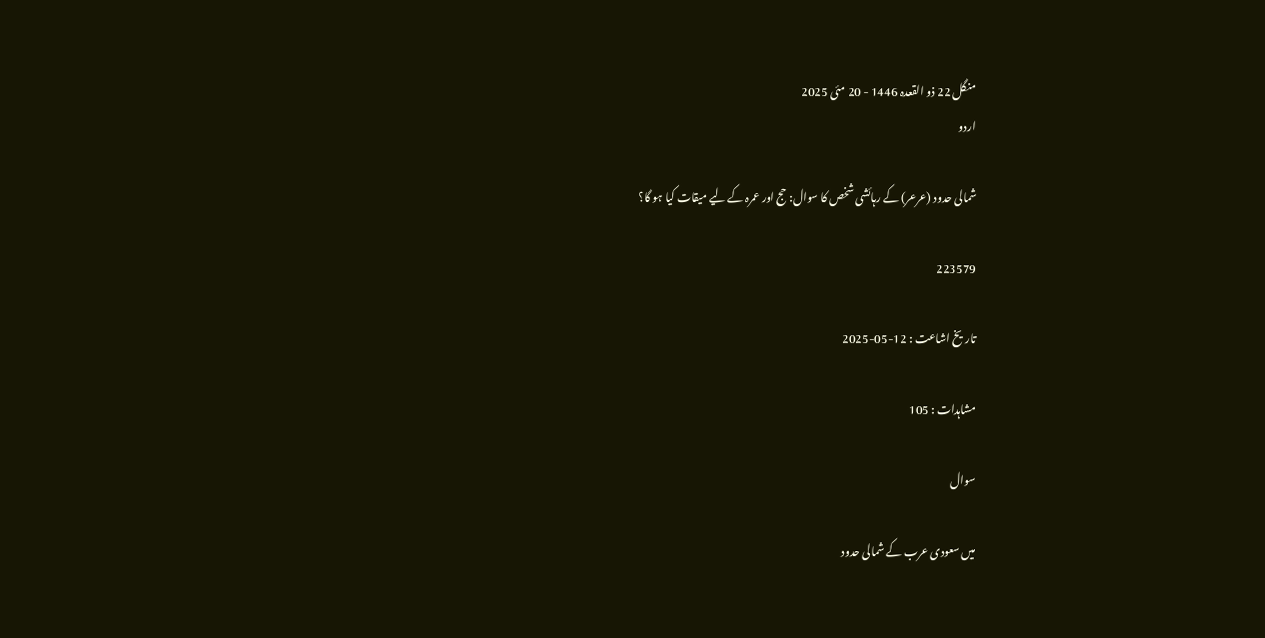منگل 22 ذو القعدہ 1446 - 20 مئی 2025
اردو

شمالی حدود (عرعر) کے رہائشی شخص کا سوال: حج اور عمرہ کے لیے میقات کیا ہو گا؟

223579

تاریخ اشاعت : 12-05-2025

مشاہدات : 105

سوال

میں سعودی عرب کے شمالی حدود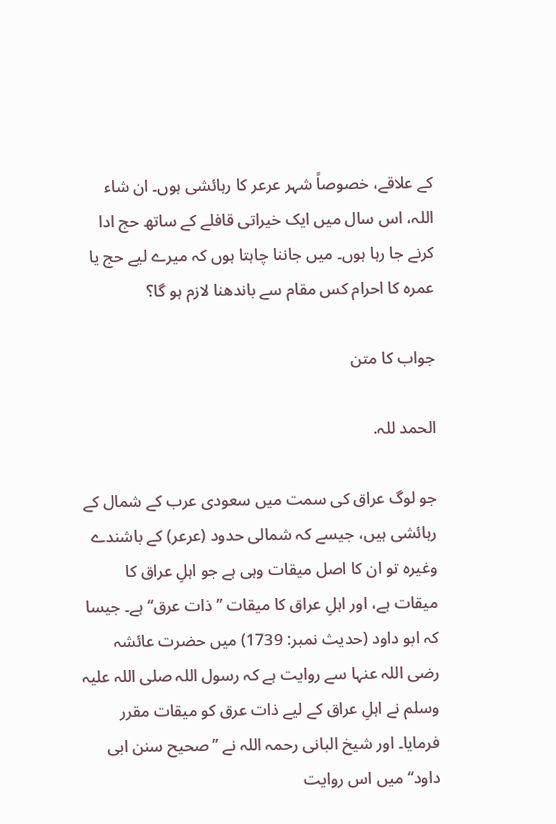کے علاقے، خصوصاً شہر عرعر کا رہائشی ہوں۔ ان شاء اللہ، اس سال میں ایک خیراتی قافلے کے ساتھ حج ادا کرنے جا رہا ہوں۔ میں جاننا چاہتا ہوں کہ میرے لیے حج یا عمرہ کا احرام کس مقام سے باندھنا لازم ہو گا؟

جواب کا متن

الحمد للہ.

جو لوگ عراق کی سمت میں سعودی عرب کے شمال کے رہائشی ہیں، جیسے کہ شمالی حدود (عرعر) کے باشندے وغیرہ تو ان کا اصل میقات وہی ہے جو اہلِ عراق کا میقات ہے، اور اہلِ عراق کا میقات ’’ذات عرق‘‘ ہے۔ جیسا کہ ابو داود (حدیث نمبر: 1739) میں حضرت عائشہ رضی اللہ عنہا سے روایت ہے کہ رسول اللہ صلی اللہ علیہ وسلم نے اہلِ عراق کے لیے ذات عرق کو میقات مقرر فرمایا۔ اور شیخ البانی رحمہ اللہ نے ’’صحیح سنن ابی داود‘‘ میں اس روایت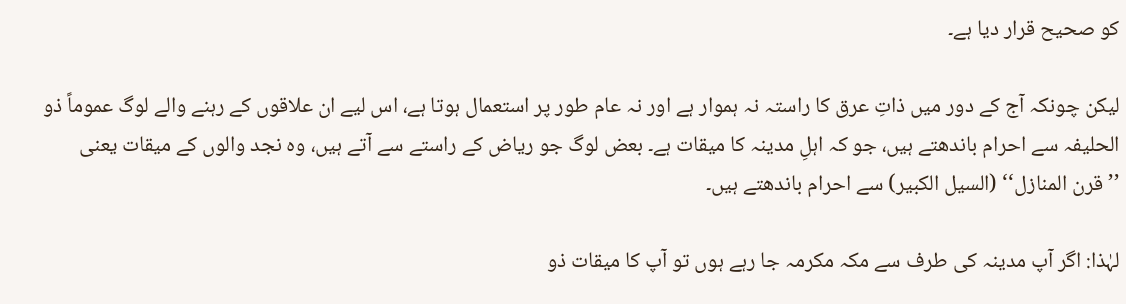کو صحیح قرار دیا ہے۔

لیکن چونکہ آج کے دور میں ذاتِ عرق کا راستہ نہ ہموار ہے اور نہ عام طور پر استعمال ہوتا ہے، اس لیے ان علاقوں کے رہنے والے لوگ عموماً ذو الحلیفہ سے احرام باندھتے ہیں، جو کہ اہلِ مدینہ کا میقات ہے۔ بعض لوگ جو ریاض کے راستے سے آتے ہیں، وہ نجد والوں کے میقات یعنی ’’قرن المنازل‘‘ (السيل الكبير) سے احرام باندھتے ہیں۔

لہٰذا: اگر آپ مدینہ کی طرف سے مکہ مکرمہ جا رہے ہوں تو آپ کا میقات ذو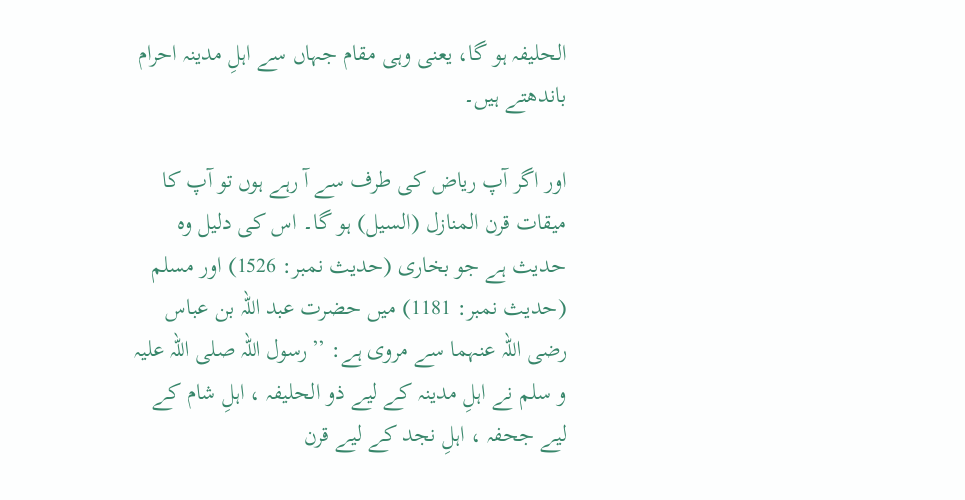الحلیفہ ہو گا، یعنی وہی مقام جہاں سے اہلِ مدینہ احرام باندھتے ہیں۔

اور اگر آپ ریاض کی طرف سے آ رہے ہوں تو آپ کا میقات قرن المنازل (السيل) ہو گا۔ اس کی دلیل وہ حدیث ہے جو بخاری (حدیث نمبر: 1526) اور مسلم (حدیث نمبر: 1181) میں حضرت عبد اللہ بن عباس رضی اللہ عنہما سے مروی ہے: ’’رسول اللہ صلی اللہ علیہ و سلم نے اہلِ مدینہ کے لیے ذو الحلیفہ ، اہلِ شام کے لیے جحفہ ، اہلِ نجد کے لیے قرن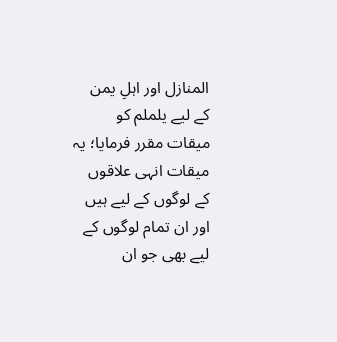المنازل اور اہلِ یمن کے لیے یلملم کو میقات مقرر فرمایا؛ یہ میقات انہی علاقوں کے لوگوں کے لیے ہیں اور ان تمام لوگوں کے لیے بھی جو ان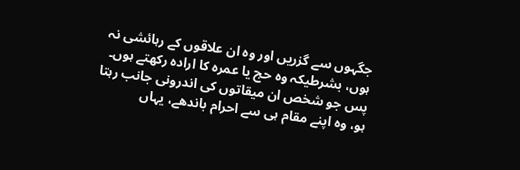جگہوں سے گزریں اور وہ ان علاقوں کے رہائشی نہ ہوں، بشرطیکہ وہ حج یا عمرہ کا ارادہ رکھتے ہوں۔ پس جو شخص ان میقاتوں کی اندرونی جانب رہتا ہو، وہ اپنے مقام ہی سے احرام باندھے، یہاں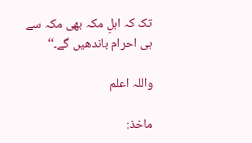تک کہ اہلِ مکہ بھی مکہ سے ہی احرام باندھیں گے۔‘‘

واللہ اعلم

ماخذ: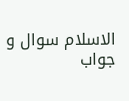الاسلام سوال و جواب